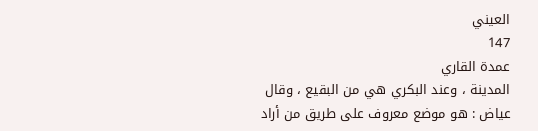العيني
147
عمدة القاري
المدينة ، وعند البكري هي من البقيع ، وقال عياض : هو موضع معروف على طريق من أراد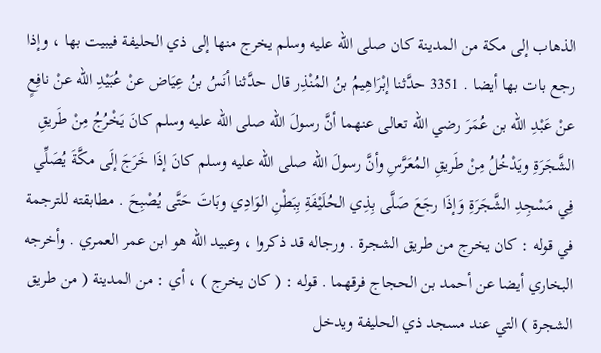الذهاب إلى مكة من المدينة كان صلى الله عليه وسلم يخرج منها إلى ذي الحليفة فيبيت بها ، وإذا رجع بات بها أيضا . 3351 حدَّثنا إبْرَاهِيمُ بنُ المُنْذِر قال حدَّثنا أنَسُ بنُ عِيَاض عنْ عُبَيْدِ الله عنْ نافِعٍ عنْ عَبْدِ الله بن عُمَرَ رضي الله تعالى عنهما أنَّ رسولَ الله صلى الله عليه وسلم كانَ يَخْرُجُ مِنْ طَريقِ الشَّجَرَةِ ويَدْخُلُ مِنْ طَريقِ المُعَرَّسِ وأنَّ رسولَ الله صلى الله عليه وسلم كانَ إذَا خَرَجَ إلَى مكَّةَ يُصَلِّي فِي مَسْجِدِ الشَّجَرَةِ وَإذَا رجَعَ صَلَّى بِذِي الحُلَيْفَةِ بِبَطْنِ الوَادِي وبَاتَ حَتَّى يُصْبِحَ . مطابقته للترجمة في قوله : كان يخرج من طريق الشجرة . ورجاله قد ذكروا ، وعبيد الله هو ابن عمر العمري . وأخرجه البخاري أيضا عن أحمد بن الحجاج فرقهما . قوله : ( كان يخرج ) ، أي : من المدينة ( من طريق الشجرة ) التي عند مسجد ذي الحليفة ويدخل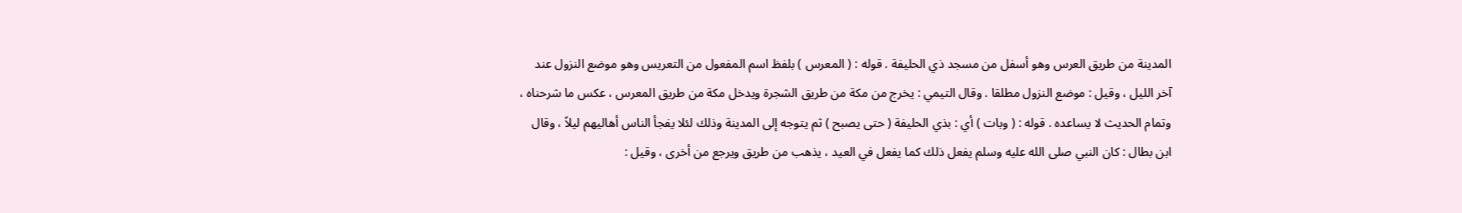المدينة من طريق العرس وهو أسفل من مسجد ذي الحليفة . قوله : ( المعرس ) بلفظ اسم المفعول من التعريس وهو موضع النزول عند آخر الليل ، وقيل : موضع النزول مطلقا . وقال التيمي : يخرج من مكة من طريق الشجرة ويدخل مكة من طريق المعرس ، عكس ما شرحناه ، وتمام الحديث لا يساعده . قوله : ( وبات ) أي : بذي الحليفة ( حتى يصبح ) ثم يتوجه إلى المدينة وذلك لئلا يفجأ الناس أهاليهم ليلاً ، وقال ابن بطال : كان النبي صلى الله عليه وسلم يفعل ذلك كما يفعل في العيد ، يذهب من طريق ويرجع من أخرى ، وقيل :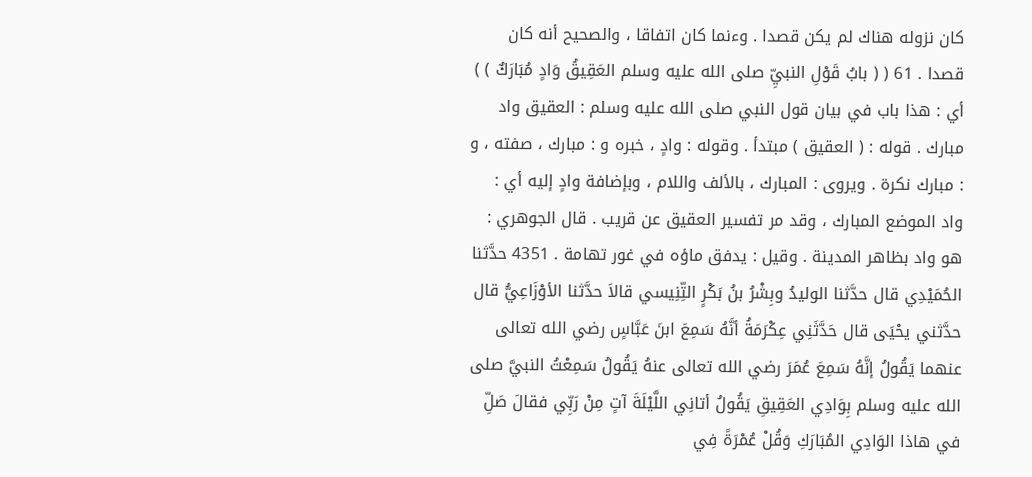كان نزوله هناك لم يكن قصدا . وءنما كان اتفاقا ، والصحيح أنه كان قصدا . 61 ( ( بابُ قَوْلِ النبيِّ صلى الله عليه وسلم العَقِيقُ وَادٍ مُبَارَكٌ ) ) أي : هذا باب في بيان قول النبي صلى الله عليه وسلم : العقيق واد مبارك . قوله : ( العقيق ) مبتدأ . وقوله : وادٍ ، خبره و : مبارك ، صفته ، و : مبارك نكرة . ويروى : المبارك ، بالألف واللام ، وبإضافة وادٍ إليه أي : واد الموضع المبارك ، وقد مر تفسير العقيق عن قريب . قال الجوهري : هو واد بظاهر المدينة . وقيل : يدفق ماؤه في غور تهامة . 4351 حدَّثنا الحُمَيْدِي قال حدَّثنا الوليدُ وبِشْرُ بنُ بَكْرٍ التِّنِيسي قالاَ حدَّثنا الأوْزَاعِيُّ قال حدَّثني يحْيَى قال حَدَّثَنِي عِكْرَمَةُ أنَّهُ سَمِعَ ابنَ عَبَّاسٍ رضي الله تعالى عنهما يَقُولُ إنَّهُ سَمِعَ عُمَرَ رضي الله تعالى عنهُ يَقُولُ سَمِعْتُ النبيَّ صلى الله عليه وسلم بِوَادِي العَقِيقِ يَقُولُ أتانِي اللَّيْلَةَ آتٍ مِنْ رَبِّي فقالَ صَلِّ في هاذا الوَادِي المُبَارَكِ وَقُلْ عُمْرَةً فِي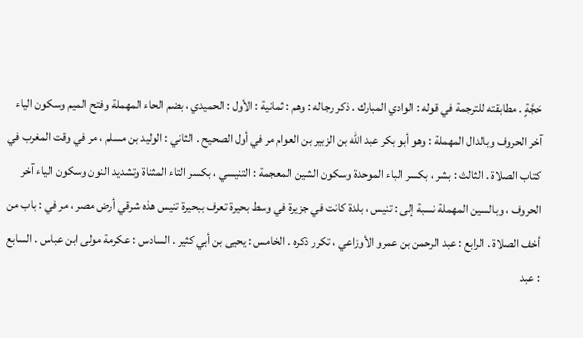حَجَّةٍ . مطابقته للترجمة في قوله : الوادي المبارك . ذكر رجاله : وهم : ثمانية : الأول : الحميدي ، بضم الحاء المهملة وفتح الميم وسكون الياء آخر الحروف وبالدال المهملة : وهو أبو بكر عبد الله بن الزبير بن العوام مر في أول الصحيح . الثاني : الوليد بن مسلم ، مر في وقت المغرب في كتاب الصلاة . الثالث : بشر ، بكسر الباء الموحدة وسكون الشين المعجمة : التنيسي ، بكسر التاء المثناة وتشديد النون وسكون الياء آخر الحروف ، وبالسين المهملة نسبة إلى : تنيس ، بلدة كانت في جزيرة في وسط بحيرة تعرف ببحيرة تنيس هذه شرقي أرض مصر ، مر في : باب من أخف الصلاة . الرابع : عبد الرحمن بن عمرو الأوزاعي ، تكرر ذكره . الخامس : يحيى بن أبي كثير . السادس : عكرمة مولى ابن عباس . السابع : عبد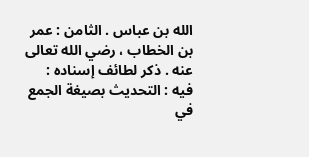الله بن عباس . الثامن : عمر بن الخطاب ، رضي الله تعالى عنه . ذكر لطائف إسناده : فيه : التحديث بصيغة الجمع في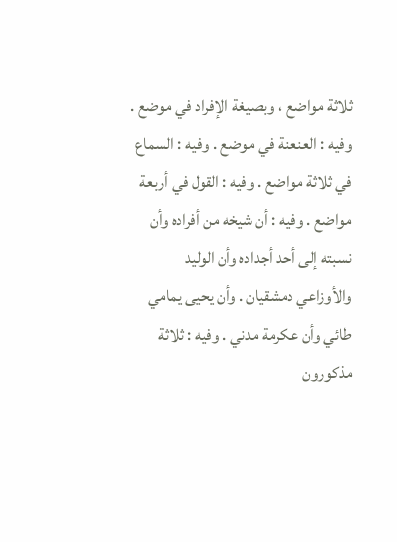ثلاثة مواضع ، وبصيغة الإفراد في موضع . وفيه : العنعنة في موضع . وفيه : السماع في ثلاثة مواضع . وفيه : القول في أربعة مواضع . وفيه : أن شيخه من أفراده وأن نسبته إلى أحد أجداده وأن الوليد والأوزاعي دمشقيان . وأن يحيى يمامي طائي وأن عكرمة مدني . وفيه : ثلاثة مذكورون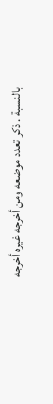بالنسبة . ذكر تعدد موضعه ومن أخرجه غيره أخرجه